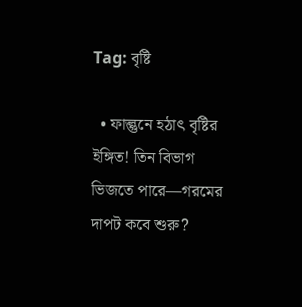Tag: বৃষ্টি

  • ফাল্গুনে হঠাৎ বৃষ্টির ইঙ্গিত! তিন বিভাগ ভিজতে পারে—গরমের দাপট কবে শুরু?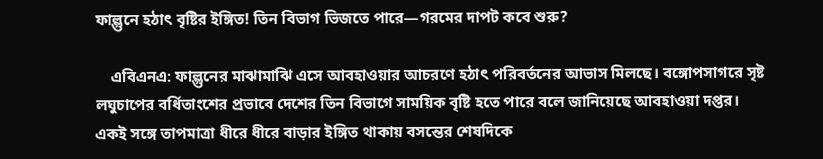ফাল্গুনে হঠাৎ বৃষ্টির ইঙ্গিত! তিন বিভাগ ভিজতে পারে—গরমের দাপট কবে শুরু?

    এবিএনএ: ফাল্গুনের মাঝামাঝি এসে আবহাওয়ার আচরণে হঠাৎ পরিবর্তনের আভাস মিলছে। বঙ্গোপসাগরে সৃষ্ট লঘুচাপের বর্ধিতাংশের প্রভাবে দেশের তিন বিভাগে সাময়িক বৃষ্টি হতে পারে বলে জানিয়েছে আবহাওয়া দপ্তর। একই সঙ্গে তাপমাত্রা ধীরে ধীরে বাড়ার ইঙ্গিত থাকায় বসন্তের শেষদিকে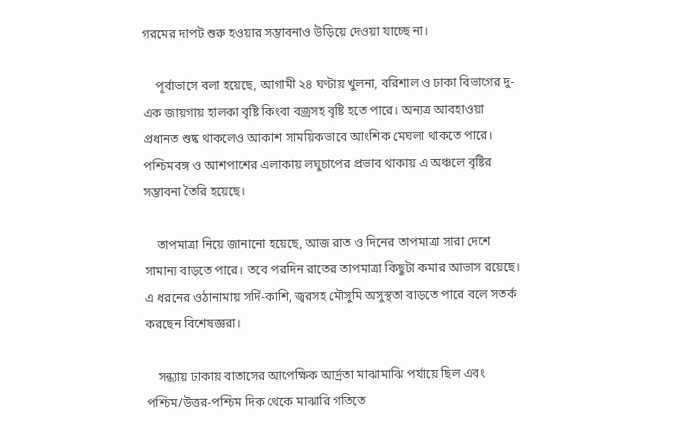গরমের দাপট শুরু হওয়ার সম্ভাবনাও উড়িয়ে দেওয়া যাচ্ছে না।

    পূর্বাভাসে বলা হয়েছে, আগামী ২৪ ঘণ্টায় খুলনা, বরিশাল ও ঢাকা বিভাগের দু-এক জায়গায় হালকা বৃষ্টি কিংবা বজ্রসহ বৃষ্টি হতে পারে। অন্যত্র আবহাওয়া প্রধানত শুষ্ক থাকলেও আকাশ সাময়িকভাবে আংশিক মেঘলা থাকতে পারে। পশ্চিমবঙ্গ ও আশপাশের এলাকায় লঘুচাপের প্রভাব থাকায় এ অঞ্চলে বৃষ্টির সম্ভাবনা তৈরি হয়েছে।

    তাপমাত্রা নিয়ে জানানো হয়েছে, আজ রাত ও দিনের তাপমাত্রা সারা দেশে সামান্য বাড়তে পারে। তবে পরদিন রাতের তাপমাত্রা কিছুটা কমার আভাস রয়েছে। এ ধরনের ওঠানামায় সর্দি-কাশি, জ্বরসহ মৌসুমি অসুস্থতা বাড়তে পারে বলে সতর্ক করছেন বিশেষজ্ঞরা।

    সন্ধ্যায় ঢাকায় বাতাসের আপেক্ষিক আর্দ্রতা মাঝামাঝি পর্যায়ে ছিল এবং পশ্চিম/উত্তর-পশ্চিম দিক থেকে মাঝারি গতিতে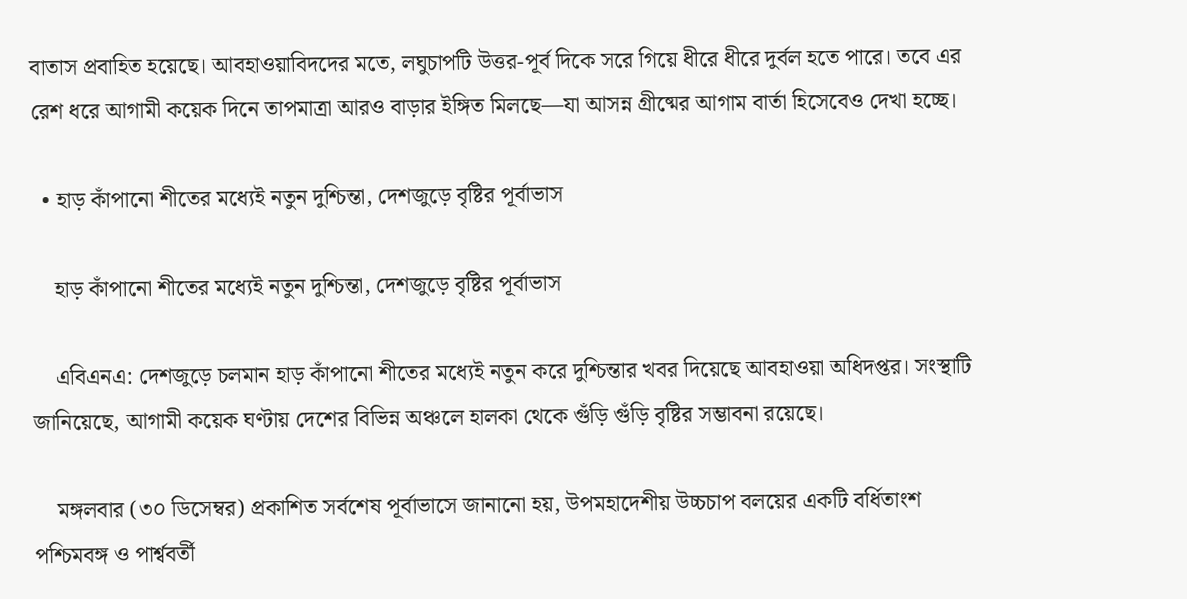বাতাস প্রবাহিত হয়েছে। আবহাওয়াবিদদের মতে, লঘুচাপটি উত্তর-পূর্ব দিকে সরে গিয়ে ধীরে ধীরে দুর্বল হতে পারে। তবে এর রেশ ধরে আগামী কয়েক দিনে তাপমাত্রা আরও বাড়ার ইঙ্গিত মিলছে—যা আসন্ন গ্রীষ্মের আগাম বার্তা হিসেবেও দেখা হচ্ছে।

  • হাড় কাঁপানো শীতের মধ্যেই নতুন দুশ্চিন্তা, দেশজুড়ে বৃষ্টির পূর্বাভাস

    হাড় কাঁপানো শীতের মধ্যেই নতুন দুশ্চিন্তা, দেশজুড়ে বৃষ্টির পূর্বাভাস

    এবিএনএ: দেশজুড়ে চলমান হাড় কাঁপানো শীতের মধ্যেই নতুন করে দুশ্চিন্তার খবর দিয়েছে আবহাওয়া অধিদপ্তর। সংস্থাটি জানিয়েছে, আগামী কয়েক ঘণ্টায় দেশের বিভিন্ন অঞ্চলে হালকা থেকে গুঁড়ি গুঁড়ি বৃষ্টির সম্ভাবনা রয়েছে।

    মঙ্গলবার (৩০ ডিসেম্বর) প্রকাশিত সর্বশেষ পূর্বাভাসে জানানো হয়, উপমহাদেশীয় উচ্চচাপ বলয়ের একটি বর্ধিতাংশ পশ্চিমবঙ্গ ও পার্শ্ববর্তী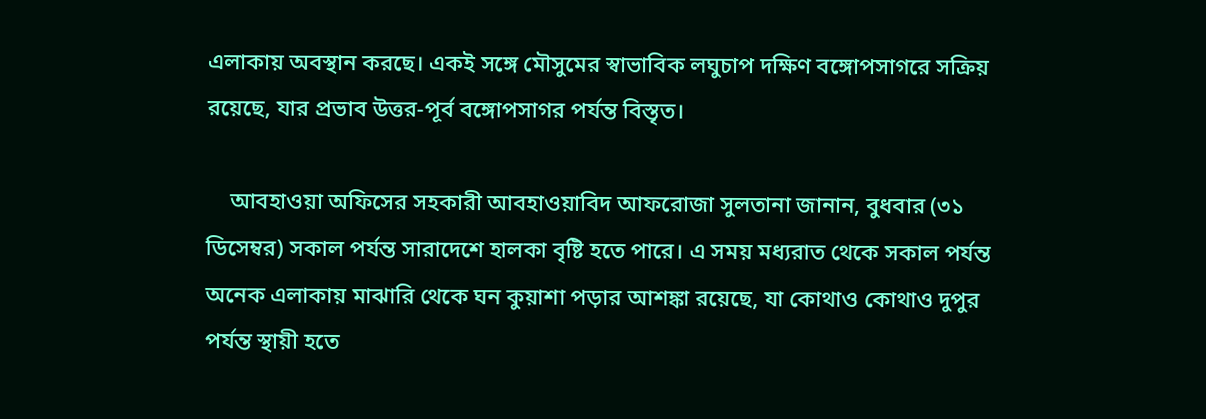এলাকায় অবস্থান করছে। একই সঙ্গে মৌসুমের স্বাভাবিক লঘুচাপ দক্ষিণ বঙ্গোপসাগরে সক্রিয় রয়েছে, যার প্রভাব উত্তর-পূর্ব বঙ্গোপসাগর পর্যন্ত বিস্তৃত।

    আবহাওয়া অফিসের সহকারী আবহাওয়াবিদ আফরোজা সুলতানা জানান, বুধবার (৩১ ডিসেম্বর) সকাল পর্যন্ত সারাদেশে হালকা বৃষ্টি হতে পারে। এ সময় মধ্যরাত থেকে সকাল পর্যন্ত অনেক এলাকায় মাঝারি থেকে ঘন কুয়াশা পড়ার আশঙ্কা রয়েছে, যা কোথাও কোথাও দুপুর পর্যন্ত স্থায়ী হতে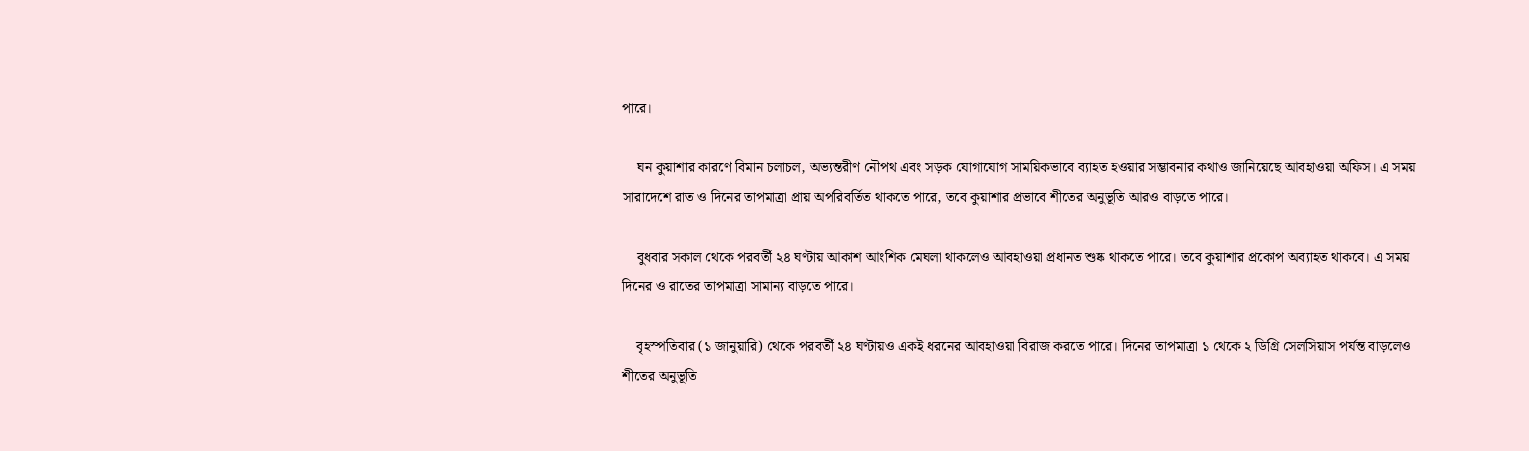পারে।

    ঘন কুয়াশার কারণে বিমান চলাচল, অভ্যন্তরীণ নৌপথ এবং সড়ক যোগাযোগ সাময়িকভাবে ব্যাহত হওয়ার সম্ভাবনার কথাও জানিয়েছে আবহাওয়া অফিস। এ সময় সারাদেশে রাত ও দিনের তাপমাত্রা প্রায় অপরিবর্তিত থাকতে পারে, তবে কুয়াশার প্রভাবে শীতের অনুভূতি আরও বাড়তে পারে।

    বুধবার সকাল থেকে পরবর্তী ২৪ ঘণ্টায় আকাশ আংশিক মেঘলা থাকলেও আবহাওয়া প্রধানত শুষ্ক থাকতে পারে। তবে কুয়াশার প্রকোপ অব্যাহত থাকবে। এ সময় দিনের ও রাতের তাপমাত্রা সামান্য বাড়তে পারে।

    বৃহস্পতিবার (১ জানুয়ারি) থেকে পরবর্তী ২৪ ঘণ্টায়ও একই ধরনের আবহাওয়া বিরাজ করতে পারে। দিনের তাপমাত্রা ১ থেকে ২ ডিগ্রি সেলসিয়াস পর্যন্ত বাড়লেও শীতের অনুভূতি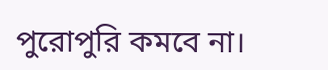পুরোপুরি কমবে না।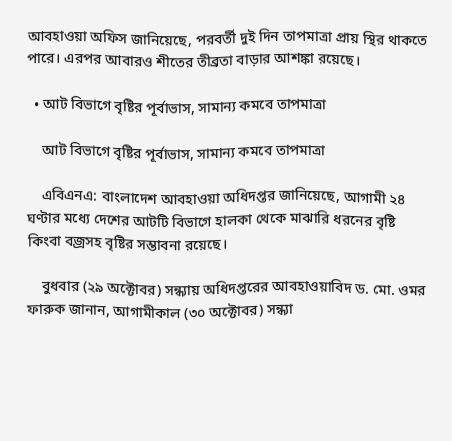আবহাওয়া অফিস জানিয়েছে, পরবর্তী দুই দিন তাপমাত্রা প্রায় স্থির থাকতে পারে। এরপর আবারও শীতের তীব্রতা বাড়ার আশঙ্কা রয়েছে।

  • আট বিভাগে বৃষ্টির পূর্বাভাস, সামান্য কমবে তাপমাত্রা

    আট বিভাগে বৃষ্টির পূর্বাভাস, সামান্য কমবে তাপমাত্রা

    এবিএনএ: বাংলাদেশ আবহাওয়া অধিদপ্তর জানিয়েছে, আগামী ২৪ ঘণ্টার মধ্যে দেশের আটটি বিভাগে হালকা থেকে মাঝারি ধরনের বৃষ্টি কিংবা বজ্রসহ বৃষ্টির সম্ভাবনা রয়েছে।

    বুধবার (২৯ অক্টোবর) সন্ধ্যায় অধিদপ্তরের আবহাওয়াবিদ ড. মো. ওমর ফারুক জানান, আগামীকাল (৩০ অক্টোবর) সন্ধ্যা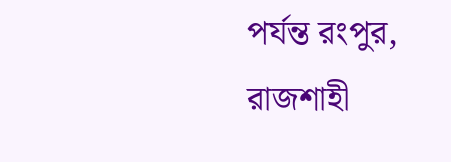পর্যন্ত রংপুর, রাজশাহী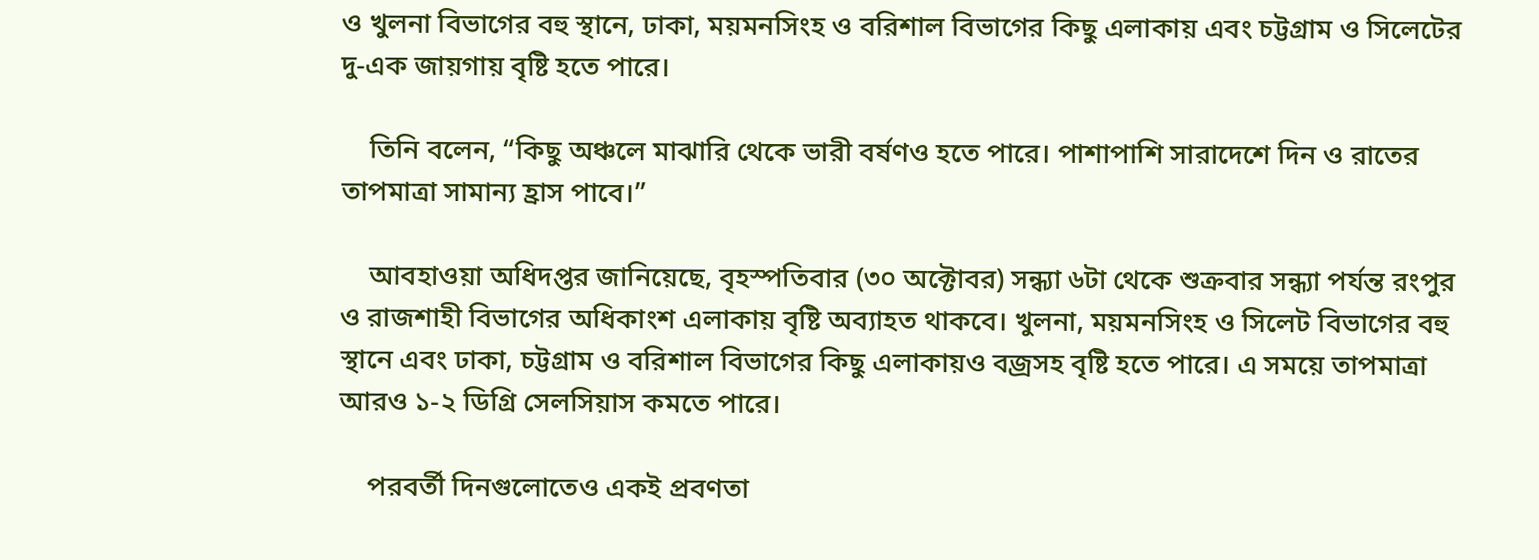ও খুলনা বিভাগের বহু স্থানে, ঢাকা, ময়মনসিংহ ও বরিশাল বিভাগের কিছু এলাকায় এবং চট্টগ্রাম ও সিলেটের দু-এক জায়গায় বৃষ্টি হতে পারে।

    তিনি বলেন, “কিছু অঞ্চলে মাঝারি থেকে ভারী বর্ষণও হতে পারে। পাশাপাশি সারাদেশে দিন ও রাতের তাপমাত্রা সামান্য হ্রাস পাবে।”

    আবহাওয়া অধিদপ্তর জানিয়েছে, বৃহস্পতিবার (৩০ অক্টোবর) সন্ধ্যা ৬টা থেকে শুক্রবার সন্ধ্যা পর্যন্ত রংপুর ও রাজশাহী বিভাগের অধিকাংশ এলাকায় বৃষ্টি অব্যাহত থাকবে। খুলনা, ময়মনসিংহ ও সিলেট বিভাগের বহু স্থানে এবং ঢাকা, চট্টগ্রাম ও বরিশাল বিভাগের কিছু এলাকায়ও বজ্রসহ বৃষ্টি হতে পারে। এ সময়ে তাপমাত্রা আরও ১-২ ডিগ্রি সেলসিয়াস কমতে পারে।

    পরবর্তী দিনগুলোতেও একই প্রবণতা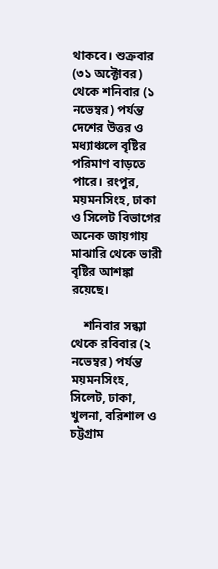থাকবে। শুক্রবার (৩১ অক্টোবর) থেকে শনিবার (১ নভেম্বর) পর্যন্ত দেশের উত্তর ও মধ্যাঞ্চলে বৃষ্টির পরিমাণ বাড়তে পারে। রংপুর, ময়মনসিংহ, ঢাকা ও সিলেট বিভাগের অনেক জায়গায় মাঝারি থেকে ভারী বৃষ্টির আশঙ্কা রয়েছে।

    শনিবার সন্ধ্যা থেকে রবিবার (২ নভেম্বর) পর্যন্ত ময়মনসিংহ, সিলেট, ঢাকা, খুলনা, বরিশাল ও চট্টগ্রাম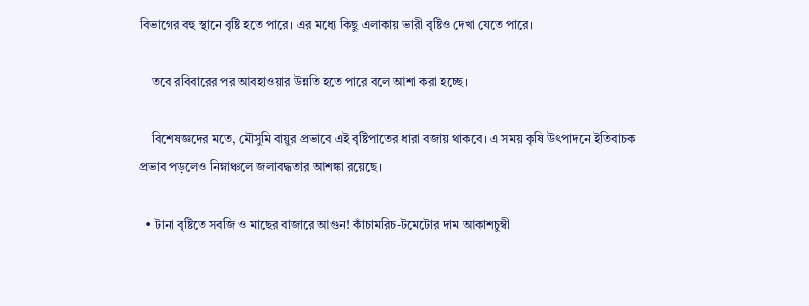বিভাগের বহু স্থানে বৃষ্টি হতে পারে। এর মধ্যে কিছু এলাকায় ভারী বৃষ্টিও দেখা যেতে পারে।

    তবে রবিবারের পর আবহাওয়ার উন্নতি হতে পারে বলে আশা করা হচ্ছে।

    বিশেষজ্ঞদের মতে, মৌসুমি বায়ুর প্রভাবে এই বৃষ্টিপাতের ধারা বজায় থাকবে। এ সময় কৃষি উৎপাদনে ইতিবাচক প্রভাব পড়লেও নিম্নাঞ্চলে জলাবদ্ধতার আশঙ্কা রয়েছে।

  • টানা বৃষ্টিতে সবজি ও মাছের বাজারে আগুন! কাঁচামরিচ-টমেটোর দাম আকাশচুম্বী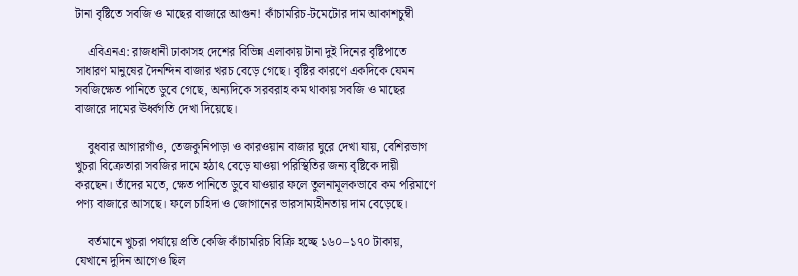টানা বৃষ্টিতে সবজি ও মাছের বাজারে আগুন! কাঁচামরিচ-টমেটোর দাম আকাশচুম্বী

    এবিএনএ: রাজধানী ঢাকাসহ দেশের বিভিন্ন এলাকায় টানা দুই দিনের বৃষ্টিপাতে সাধারণ মানুষের দৈনন্দিন বাজার খরচ বেড়ে গেছে। বৃষ্টির কারণে একদিকে যেমন সবজিক্ষেত পানিতে ডুবে গেছে, অন্যদিকে সরবরাহ কম থাকায় সবজি ও মাছের বাজারে দামের ঊর্ধ্বগতি দেখা দিয়েছে।

    বুধবার আগারগাঁও, তেজকুনিপাড়া ও কারওয়ান বাজার ঘুরে দেখা যায়, বেশিরভাগ খুচরা বিক্রেতারা সবজির দামে হঠাৎ বেড়ে যাওয়া পরিস্থিতির জন্য বৃষ্টিকে দায়ী করছেন। তাঁদের মতে, ক্ষেত পানিতে ডুবে যাওয়ার ফলে তুলনামূলকভাবে কম পরিমাণে পণ্য বাজারে আসছে। ফলে চাহিদা ও জোগানের ভারসাম্যহীনতায় দাম বেড়েছে।

    বর্তমানে খুচরা পর্যায়ে প্রতি কেজি কাঁচামরিচ বিক্রি হচ্ছে ১৬০–১৭০ টাকায়, যেখানে দুদিন আগেও ছিল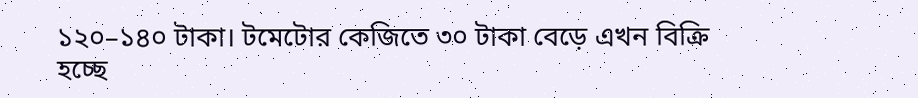১২০–১৪০ টাকা। টমেটোর কেজিতে ৩০ টাকা বেড়ে এখন বিক্রি হচ্ছে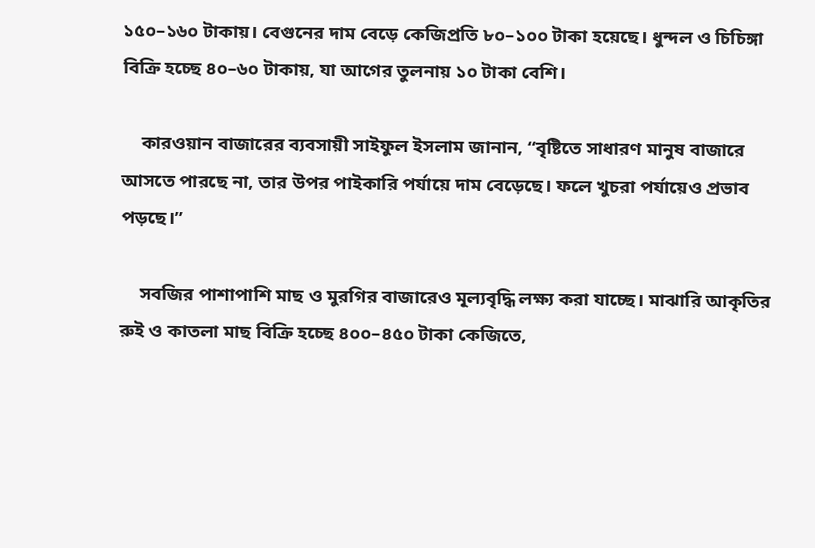১৫০–১৬০ টাকায়। বেগুনের দাম বেড়ে কেজিপ্রতি ৮০–১০০ টাকা হয়েছে। ধুন্দল ও চিচিঙ্গা বিক্রি হচ্ছে ৪০–৬০ টাকায়, যা আগের তুলনায় ১০ টাকা বেশি।

    কারওয়ান বাজারের ব্যবসায়ী সাইফুল ইসলাম জানান, “বৃষ্টিতে সাধারণ মানুষ বাজারে আসতে পারছে না, তার উপর পাইকারি পর্যায়ে দাম বেড়েছে। ফলে খুচরা পর্যায়েও প্রভাব পড়ছে।”

    সবজির পাশাপাশি মাছ ও মুরগির বাজারেও মূল্যবৃদ্ধি লক্ষ্য করা যাচ্ছে। মাঝারি আকৃতির রুই ও কাতলা মাছ বিক্রি হচ্ছে ৪০০–৪৫০ টাকা কেজিতে,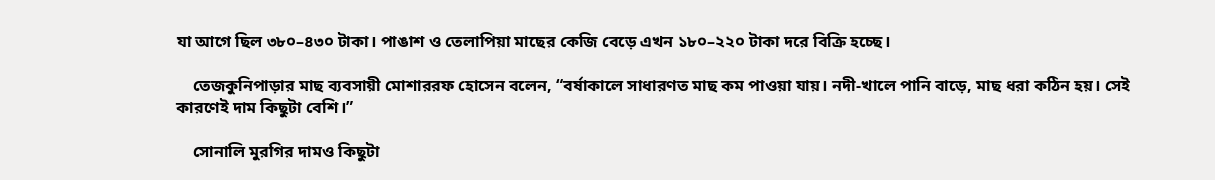যা আগে ছিল ৩৮০–৪৩০ টাকা। পাঙাশ ও তেলাপিয়া মাছের কেজি বেড়ে এখন ১৮০–২২০ টাকা দরে বিক্রি হচ্ছে।

    তেজকুনিপাড়ার মাছ ব্যবসায়ী মোশাররফ হোসেন বলেন, “বর্ষাকালে সাধারণত মাছ কম পাওয়া যায়। নদী-খালে পানি বাড়ে, মাছ ধরা কঠিন হয়। সেই কারণেই দাম কিছুটা বেশি।”

    সোনালি মুরগির দামও কিছুটা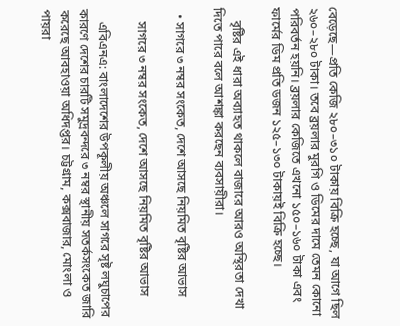বেড়েছে—প্রতি কেজি ২৮০–৩১০ টাকায় বিক্রি হচ্ছে, যা আগে ছিল ২৬০–২৮০ টাকা। তবে ব্রয়লার মুরগি ও ডিমের দামে তেমন কোনো পরিবর্তন হয়নি। ব্রয়লার কেজিতে এখনো ১৫০–১৬০ টাকা এবং ফার্মের ডিম প্রতি ডজন ১২৫–১৩০ টাকায়ই বিক্রি হচ্ছে।

    বৃষ্টির এই ধারা অব্যাহত থাকলে বাজারে আরও অস্থিরতা দেখা দিতে পারে বলে আশঙ্কা করছেন ব্যবসায়ীরা।

  • সাগরে ৩ নম্বর সংকেত, দেশে আসছে নিয়মিত বৃষ্টির আভাস

    সাগরে ৩ নম্বর সংকেত, দেশে আসছে নিয়মিত বৃষ্টির আভাস

    এবিএনএ: বাংলাদেশের উপকূলীয় অঞ্চলে সাগরে সৃষ্ট লঘুচাপের কারণে দেশের চারটি সমুদ্রবন্দরে ৩ নম্বর স্থানীয় সতর্কসংকেত জারি করেছে আবহাওয়া অধিদপ্তর। চট্টগ্রাম, কক্সবাজার, মোংলা ও পায়রা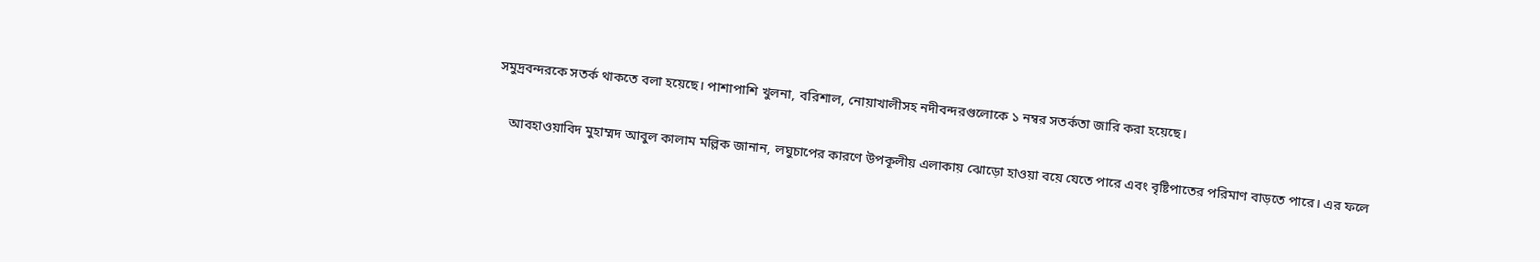সমুদ্রবন্দরকে সতর্ক থাকতে বলা হয়েছে। পাশাপাশি খুলনা, বরিশাল, নোয়াখালীসহ নদীবন্দরগুলোকে ১ নম্বর সতর্কতা জারি করা হয়েছে।

    আবহাওয়াবিদ মুহাম্মদ আবুল কালাম মল্লিক জানান, লঘুচাপের কারণে উপকূলীয় এলাকায় ঝোড়ো হাওয়া বয়ে যেতে পারে এবং বৃষ্টিপাতের পরিমাণ বাড়তে পারে। এর ফলে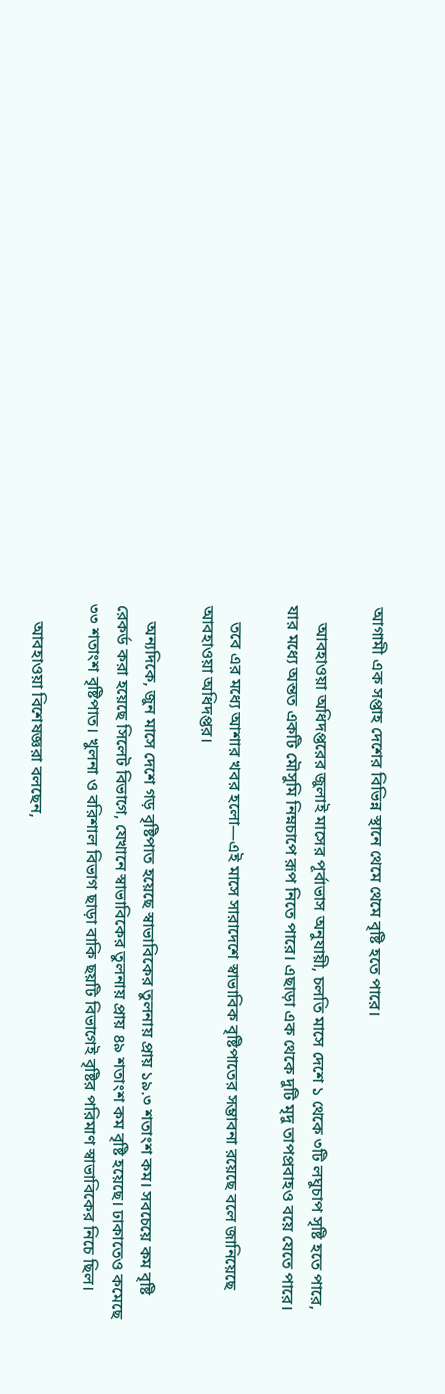আগামী এক সপ্তাহ দেশের বিভিন্ন স্থানে থেমে থেমে বৃষ্টি হতে পারে।

    আবহাওয়া অধিদপ্তরের জুলাই মাসের পূর্বাভাস অনুযায়ী, চলতি মাসে দেশে ১ থেকে ৩টি লঘুচাপ সৃষ্টি হতে পারে, যার মধ্যে অন্তত একটি মৌসুমি নিম্নচাপে রূপ নিতে পারে। এছাড়া এক থেকে দুটি মৃদু তাপপ্রবাহও বয়ে যেতে পারে।

    তবে এর মধ্যে আশার খবর হলো—এই মাসে সারাদেশে স্বাভাবিক বৃষ্টিপাতের সম্ভাবনা রয়েছে বলে জানিয়েছে আবহাওয়া অধিদপ্তর।

    অন্যদিকে, জুন মাসে দেশে গড় বৃষ্টিপাত হয়েছে স্বাভাবিকের তুলনায় প্রায় ১৯.৩ শতাংশ কম। সবচেয়ে কম বৃষ্টি রেকর্ড করা হয়েছে সিলেট বিভাগে, যেখানে স্বাভাবিকের তুলনায় প্রায় ৪৯ শতাংশ কম বৃষ্টি হয়েছে। ঢাকাতেও কমেছে ৩৩ শতাংশ বৃষ্টিপাত। খুলনা ও বরিশাল বিভাগ ছাড়া বাকি ছয়টি বিভাগেই বৃষ্টির পরিমাণ স্বাভাবিকের নিচে ছিল।

    আবহাওয়া বিশেষজ্ঞরা বলছেন,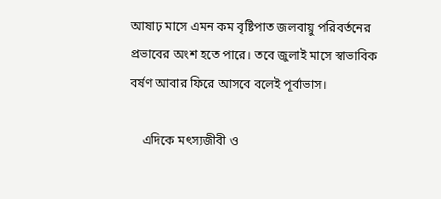আষাঢ় মাসে এমন কম বৃষ্টিপাত জলবায়ু পরিবর্তনের প্রভাবের অংশ হতে পারে। তবে জুলাই মাসে স্বাভাবিক বর্ষণ আবার ফিরে আসবে বলেই পূর্বাভাস।

    এদিকে মৎস্যজীবী ও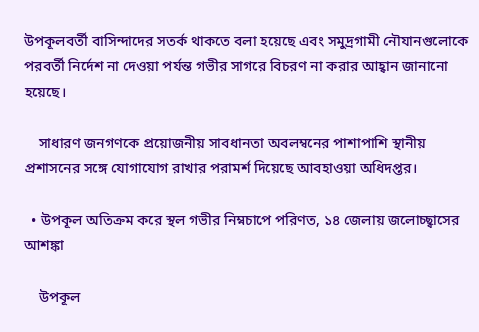উপকূলবর্তী বাসিন্দাদের সতর্ক থাকতে বলা হয়েছে এবং সমুদ্রগামী নৌযানগুলোকে পরবর্তী নির্দেশ না দেওয়া পর্যন্ত গভীর সাগরে বিচরণ না করার আহ্বান জানানো হয়েছে।

    সাধারণ জনগণকে প্রয়োজনীয় সাবধানতা অবলম্বনের পাশাপাশি স্থানীয় প্রশাসনের সঙ্গে যোগাযোগ রাখার পরামর্শ দিয়েছে আবহাওয়া অধিদপ্তর।

  • উপকূল অতিক্রম করে স্থল গভীর নিম্নচাপে পরিণত, ১৪ জেলায় জলোচ্ছ্বাসের আশঙ্কা

    উপকূল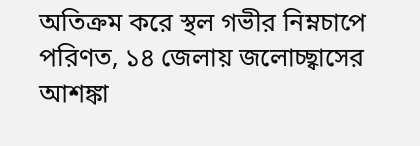অতিক্রম করে স্থল গভীর নিম্নচাপে পরিণত, ১৪ জেলায় জলোচ্ছ্বাসের আশঙ্কা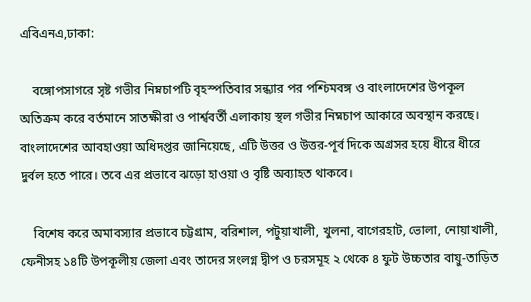এবিএনএ,ঢাকা:

    বঙ্গোপসাগরে সৃষ্ট গভীর নিম্নচাপটি বৃহস্পতিবার সন্ধ্যার পর পশ্চিমবঙ্গ ও বাংলাদেশের উপকূল অতিক্রম করে বর্তমানে সাতক্ষীরা ও পার্শ্ববর্তী এলাকায় স্থল গভীর নিম্নচাপ আকারে অবস্থান করছে। বাংলাদেশের আবহাওয়া অধিদপ্তর জানিয়েছে, এটি উত্তর ও উত্তর-পূর্ব দিকে অগ্রসর হয়ে ধীরে ধীরে দুর্বল হতে পারে। তবে এর প্রভাবে ঝড়ো হাওয়া ও বৃষ্টি অব্যাহত থাকবে।

    বিশেষ করে অমাবস্যার প্রভাবে চট্টগ্রাম, বরিশাল, পটুয়াখালী, খুলনা, বাগেরহাট, ভোলা, নোয়াখালী, ফেনীসহ ১৪টি উপকূলীয় জেলা এবং তাদের সংলগ্ন দ্বীপ ও চরসমূহ ২ থেকে ৪ ফুট উচ্চতার বায়ু-তাড়িত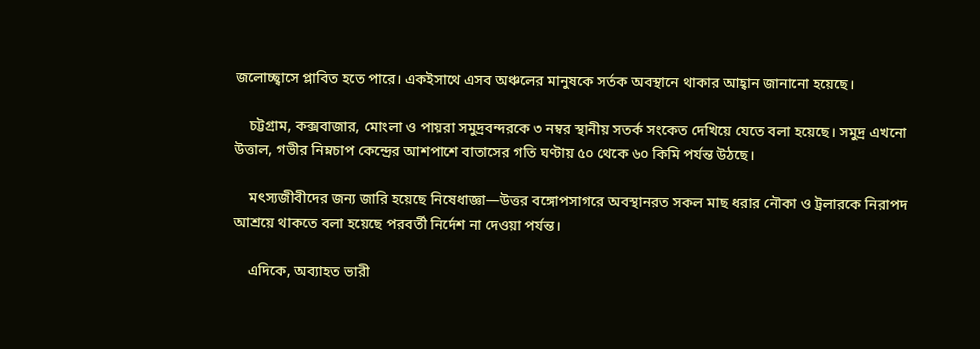জলোচ্ছ্বাসে প্লাবিত হতে পারে। একইসাথে এসব অঞ্চলের মানুষকে সর্তক অবস্থানে থাকার আহ্বান জানানো হয়েছে।

    চট্টগ্রাম, কক্সবাজার, মোংলা ও পায়রা সমুদ্রবন্দরকে ৩ নম্বর স্থানীয় সতর্ক সংকেত দেখিয়ে যেতে বলা হয়েছে। সমুদ্র এখনো উত্তাল, গভীর নিম্নচাপ কেন্দ্রের আশপাশে বাতাসের গতি ঘণ্টায় ৫০ থেকে ৬০ কিমি পর্যন্ত উঠছে।

    মৎস্যজীবীদের জন্য জারি হয়েছে নিষেধাজ্ঞা—উত্তর বঙ্গোপসাগরে অবস্থানরত সকল মাছ ধরার নৌকা ও ট্রলারকে নিরাপদ আশ্রয়ে থাকতে বলা হয়েছে পরবর্তী নির্দেশ না দেওয়া পর্যন্ত।

    এদিকে, অব্যাহত ভারী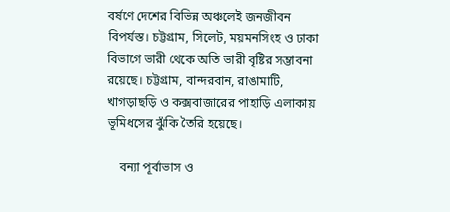বর্ষণে দেশের বিভিন্ন অঞ্চলেই জনজীবন বিপর্যস্ত। চট্টগ্রাম, সিলেট, ময়মনসিংহ ও ঢাকা বিভাগে ভারী থেকে অতি ভারী বৃষ্টির সম্ভাবনা রয়েছে। চট্টগ্রাম, বান্দরবান, রাঙামাটি, খাগড়াছড়ি ও কক্সবাজারের পাহাড়ি এলাকায় ভূমিধসের ঝুঁকি তৈরি হয়েছে।

    বন্যা পূর্বাভাস ও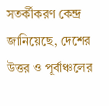সতর্কীকরণ কেন্দ্র জানিয়েছে, দেশের উত্তর ও পূর্বাঞ্চলের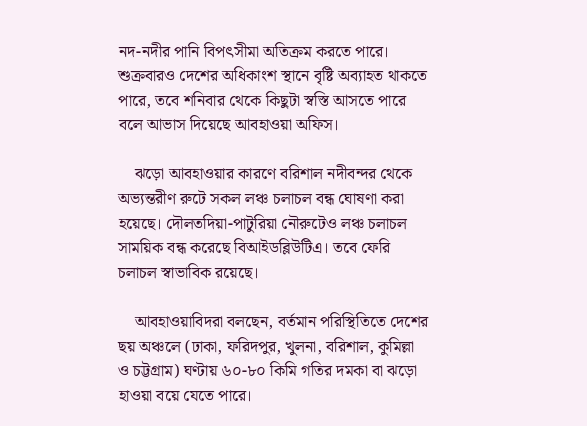নদ-নদীর পানি বিপৎসীমা অতিক্রম করতে পারে। শুক্রবারও দেশের অধিকাংশ স্থানে বৃষ্টি অব্যাহত থাকতে পারে, তবে শনিবার থেকে কিছুটা স্বস্তি আসতে পারে বলে আভাস দিয়েছে আবহাওয়া অফিস।

    ঝড়ো আবহাওয়ার কারণে বরিশাল নদীবন্দর থেকে অভ্যন্তরীণ রুটে সকল লঞ্চ চলাচল বন্ধ ঘোষণা করা হয়েছে। দৌলতদিয়া-পাটুরিয়া নৌরুটেও লঞ্চ চলাচল সাময়িক বন্ধ করেছে বিআইডব্লিউটিএ। তবে ফেরি চলাচল স্বাভাবিক রয়েছে।

    আবহাওয়াবিদরা বলছেন, বর্তমান পরিস্থিতিতে দেশের ছয় অঞ্চলে (ঢাকা, ফরিদপুর, খুলনা, বরিশাল, কুমিল্লা ও চট্টগ্রাম) ঘণ্টায় ৬০-৮০ কিমি গতির দমকা বা ঝড়ো হাওয়া বয়ে যেতে পারে।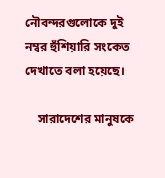নৌবন্দরগুলোকে দুই নম্বর হুঁশিয়ারি সংকেত দেখাতে বলা হয়েছে।

    সারাদেশের মানুষকে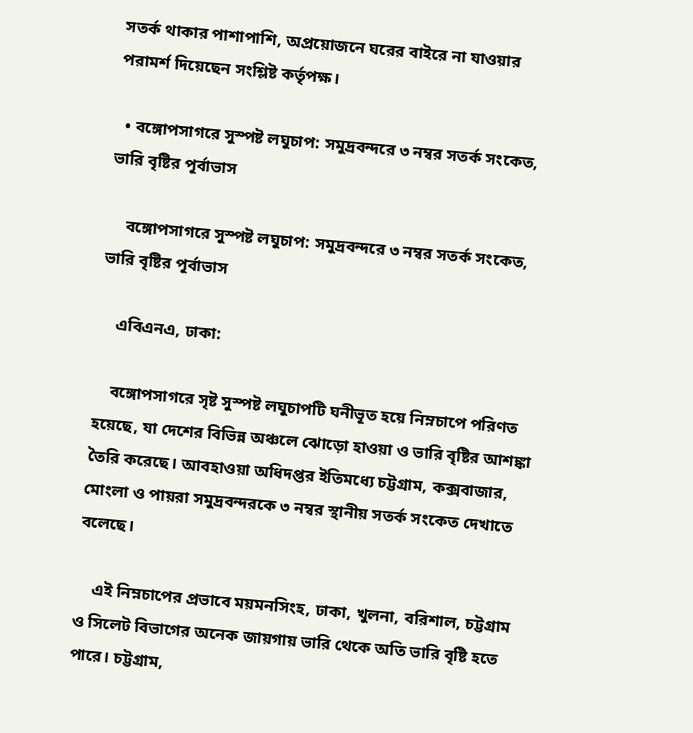সতর্ক থাকার পাশাপাশি, অপ্রয়োজনে ঘরের বাইরে না যাওয়ার পরামর্শ দিয়েছেন সংশ্লিষ্ট কর্তৃপক্ষ।

  • বঙ্গোপসাগরে সুস্পষ্ট লঘুচাপ: সমুদ্রবন্দরে ৩ নম্বর সতর্ক সংকেত, ভারি বৃষ্টির পূর্বাভাস

    বঙ্গোপসাগরে সুস্পষ্ট লঘুচাপ: সমুদ্রবন্দরে ৩ নম্বর সতর্ক সংকেত, ভারি বৃষ্টির পূর্বাভাস

    এবিএনএ, ঢাকা:

    বঙ্গোপসাগরে সৃষ্ট সুস্পষ্ট লঘুচাপটি ঘনীভূত হয়ে নিম্নচাপে পরিণত হয়েছে, যা দেশের বিভিন্ন অঞ্চলে ঝোড়ো হাওয়া ও ভারি বৃষ্টির আশঙ্কা তৈরি করেছে। আবহাওয়া অধিদপ্তর ইতিমধ্যে চট্টগ্রাম, কক্সবাজার, মোংলা ও পায়রা সমুদ্রবন্দরকে ৩ নম্বর স্থানীয় সতর্ক সংকেত দেখাতে বলেছে।

    এই নিম্নচাপের প্রভাবে ময়মনসিংহ, ঢাকা, খুলনা, বরিশাল, চট্টগ্রাম ও সিলেট বিভাগের অনেক জায়গায় ভারি থেকে অতি ভারি বৃষ্টি হতে পারে। চট্টগ্রাম,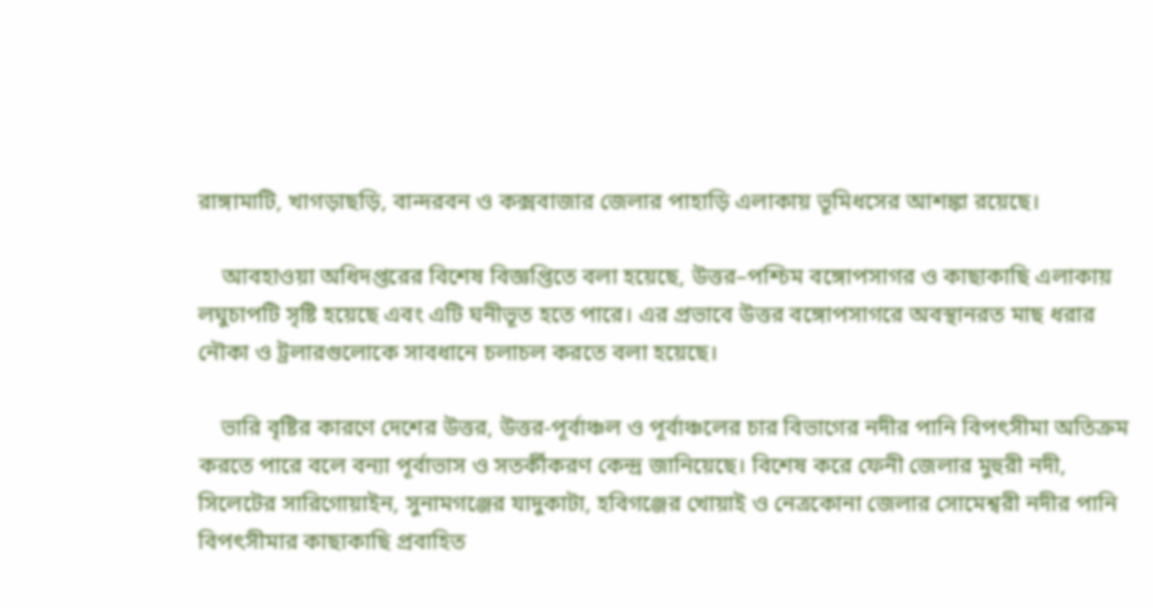রাঙ্গামাটি, খাগড়াছড়ি, বান্দরবন ও কক্সবাজার জেলার পাহাড়ি এলাকায় ভূমিধসের আশঙ্কা রয়েছে।

    আবহাওয়া অধিদপ্তরের বিশেষ বিজ্ঞপ্তিতে বলা হয়েছে, উত্তর–পশ্চিম বঙ্গোপসাগর ও কাছাকাছি এলাকায় লঘুচাপটি সৃষ্টি হয়েছে এবং এটি ঘনীভূত হতে পারে। এর প্রভাবে উত্তর বঙ্গোপসাগরে অবস্থানরত মাছ ধরার নৌকা ও ট্রলারগুলোকে সাবধানে চলাচল করতে বলা হয়েছে।

    ভারি বৃষ্টির কারণে দেশের উত্তর, উত্তর-পূর্বাঞ্চল ও পূর্বাঞ্চলের চার বিভাগের নদীর পানি বিপৎসীমা অতিক্রম করতে পারে বলে বন্যা পূর্বাভাস ও সতর্কীকরণ কেন্দ্র জানিয়েছে। বিশেষ করে ফেনী জেলার মুহুরী নদী, সিলেটের সারিগোয়াইন, সুনামগঞ্জের যাদুকাটা, হবিগঞ্জের খোয়াই ও নেত্রকোনা জেলার সোমেশ্বরী নদীর পানি বিপৎসীমার কাছাকাছি প্রবাহিত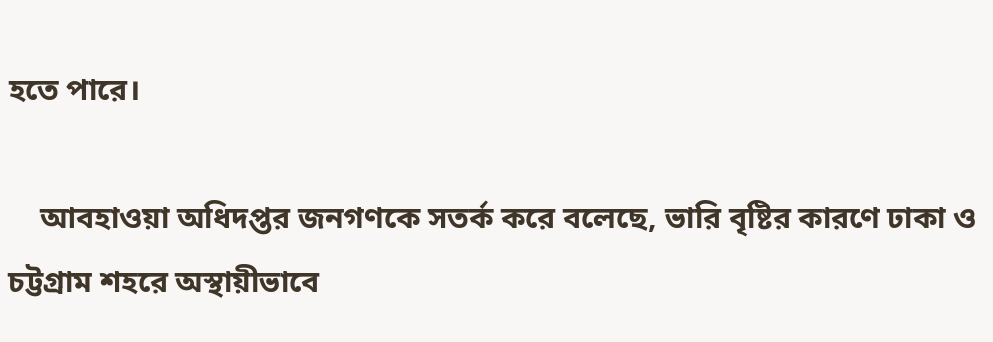হতে পারে।

    আবহাওয়া অধিদপ্তর জনগণকে সতর্ক করে বলেছে, ভারি বৃষ্টির কারণে ঢাকা ও চট্টগ্রাম শহরে অস্থায়ীভাবে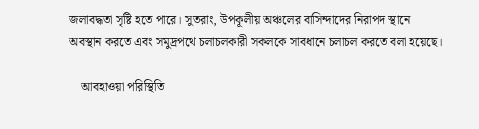জলাবদ্ধতা সৃষ্টি হতে পারে। সুতরাং, উপকূলীয় অঞ্চলের বাসিন্দাদের নিরাপদ স্থানে অবস্থান করতে এবং সমুদ্রপথে চলাচলকারী সকলকে সাবধানে চলাচল করতে বলা হয়েছে।

    আবহাওয়া পরিস্থিতি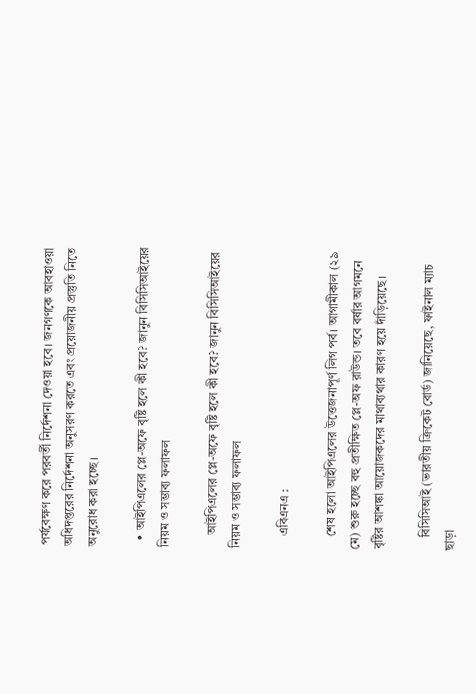পর্যবেক্ষণ করে পরবর্তী নির্দেশনা দেওয়া হবে। জনগণকে আবহাওয়া অধিদপ্তরের নির্দেশনা অনুসরণ করতে এবং প্রয়োজনীয় প্রস্তুতি নিতে অনুরোধ করা হচ্ছে।

  • আইপিএলের প্লে-অফে বৃষ্টি হলে কী হবে? জানুন বিসিসিআইয়ের নিয়ম ও সম্ভাব্য ফলাফল

    আইপিএলের প্লে-অফে বৃষ্টি হলে কী হবে? জানুন বিসিসিআইয়ের নিয়ম ও সম্ভাব্য ফলাফল

    এবিএনএ :

    শেষ হলো আইপিএলের উত্তেজনাপূর্ণ লিগ পর্ব। আগামীকাল (২৯ মে) শুরু হচ্ছে বহু প্রতীক্ষিত প্লে-অফ রাউন্ড। তবে বর্ষার আগমনে বৃষ্টির আশঙ্কা আয়োজকদের মাথাব্যথার কারণ হয়ে দাঁড়িয়েছে।

    বিসিসিআই (ভারতীয় ক্রিকেট বোর্ড) জানিয়েছে, ফাইনাল ম্যাচ ছাড়া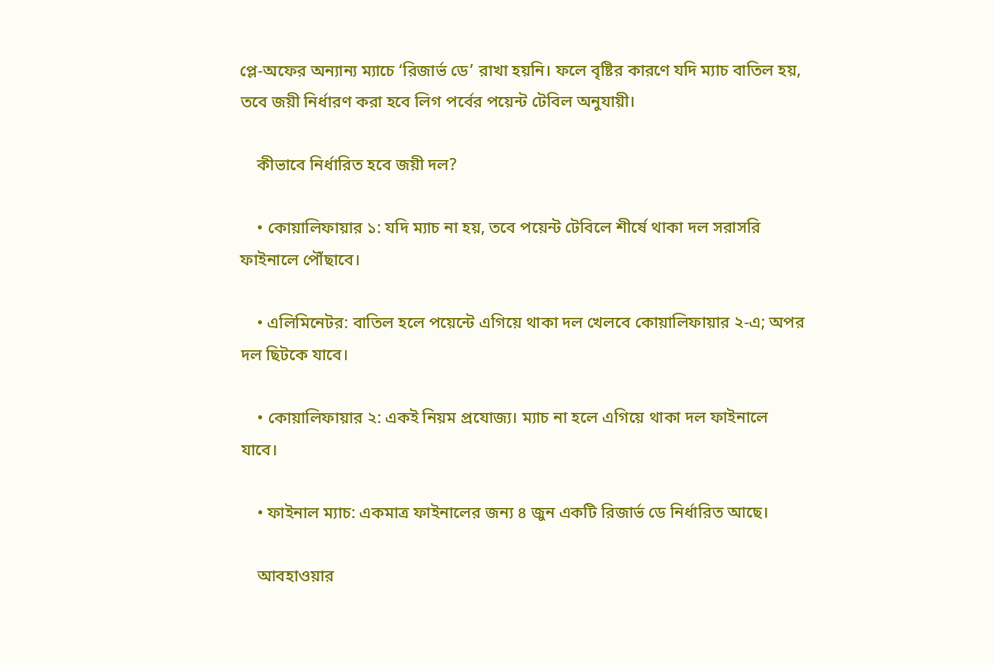প্লে-অফের অন্যান্য ম্যাচে ‘রিজার্ভ ডে’ রাখা হয়নি। ফলে বৃষ্টির কারণে যদি ম্যাচ বাতিল হয়, তবে জয়ী নির্ধারণ করা হবে লিগ পর্বের পয়েন্ট টেবিল অনুযায়ী।

    কীভাবে নির্ধারিত হবে জয়ী দল?

    • কোয়ালিফায়ার ১: যদি ম্যাচ না হয়, তবে পয়েন্ট টেবিলে শীর্ষে থাকা দল সরাসরি ফাইনালে পৌঁছাবে।

    • এলিমিনেটর: বাতিল হলে পয়েন্টে এগিয়ে থাকা দল খেলবে কোয়ালিফায়ার ২-এ; অপর দল ছিটকে যাবে।

    • কোয়ালিফায়ার ২: একই নিয়ম প্রযোজ্য। ম্যাচ না হলে এগিয়ে থাকা দল ফাইনালে যাবে।

    • ফাইনাল ম্যাচ: একমাত্র ফাইনালের জন্য ৪ জুন একটি রিজার্ভ ডে নির্ধারিত আছে।

    আবহাওয়ার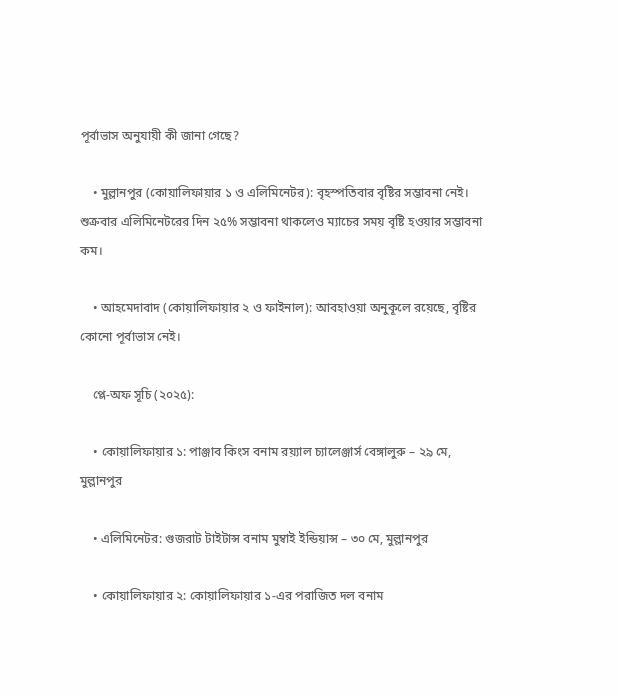পূর্বাভাস অনুযায়ী কী জানা গেছে?

    • মুল্লানপুর (কোয়ালিফায়ার ১ ও এলিমিনেটর): বৃহস্পতিবার বৃষ্টির সম্ভাবনা নেই। শুক্রবার এলিমিনেটরের দিন ২৫% সম্ভাবনা থাকলেও ম্যাচের সময় বৃষ্টি হওয়ার সম্ভাবনা কম।

    • আহমেদাবাদ (কোয়ালিফায়ার ২ ও ফাইনাল): আবহাওয়া অনুকূলে রয়েছে, বৃষ্টির কোনো পূর্বাভাস নেই।

    প্লে-অফ সূচি (২০২৫):

    • কোয়ালিফায়ার ১: পাঞ্জাব কিংস বনাম রয়্যাল চ্যালেঞ্জার্স বেঙ্গালুরু – ২৯ মে, মুল্লানপুর

    • এলিমিনেটর: গুজরাট টাইটান্স বনাম মুম্বাই ইন্ডিয়ান্স – ৩০ মে, মুল্লানপুর

    • কোয়ালিফায়ার ২: কোয়ালিফায়ার ১-এর পরাজিত দল বনাম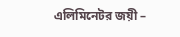এলিমিনেটর জয়ী –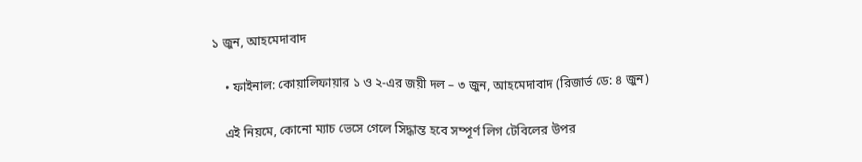১ জুন, আহমেদাবাদ

    • ফাইনাল: কোয়ালিফায়ার ১ ও ২-এর জয়ী দল – ৩ জুন, আহমেদাবাদ (রিজার্ভ ডে: ৪ জুন)

    এই নিয়মে, কোনো ম্যাচ ভেসে গেলে সিদ্ধান্ত হবে সম্পূর্ণ লিগ টেবিলের উপর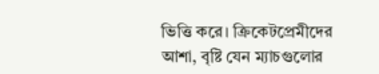ভিত্তি করে। ক্রিকেটপ্রেমীদের আশা, বৃষ্টি যেন ম্যাচগুলোর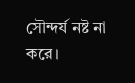সৌন্দর্য নষ্ট না করে।